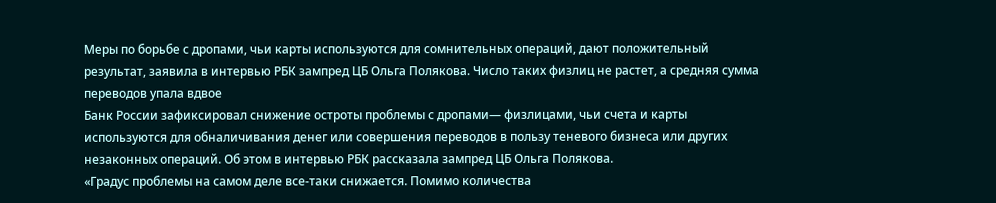Меры по борьбе с дропами, чьи карты используются для сомнительных операций, дают положительный результат, заявила в интервью РБК зампред ЦБ Ольга Полякова. Число таких физлиц не растет, а средняя сумма переводов упала вдвое
Банк России зафиксировал снижение остроты проблемы с дропами— физлицами, чьи счета и карты используются для обналичивания денег или совершения переводов в пользу теневого бизнеса или других незаконных операций. Об этом в интервью РБК рассказала зампред ЦБ Ольга Полякова.
«Градус проблемы на самом деле все-таки снижается. Помимо количества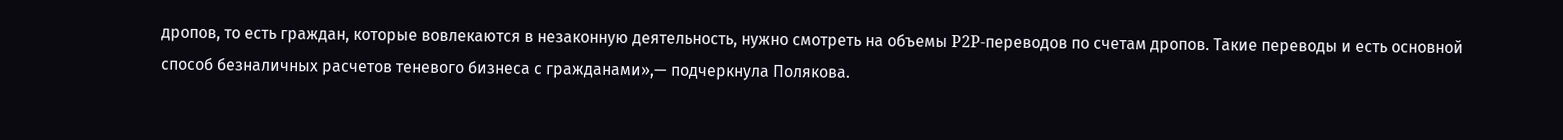дропов, то есть граждан, которые вовлекаются в незаконную деятельность, нужно смотреть на объемы P2P-переводов по счетам дропов. Такие переводы и есть основной способ безналичных расчетов теневого бизнеса с гражданами»,— подчеркнула Полякова.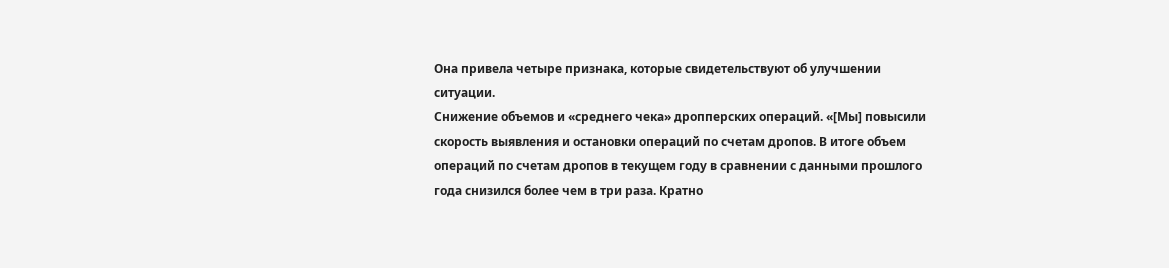Она привела четыре признака, которые свидетельствуют об улучшении ситуации.
Снижение объемов и «среднего чека» дропперских операций. «[Мы] повысили скорость выявления и остановки операций по счетам дропов. В итоге объем операций по счетам дропов в текущем году в сравнении с данными прошлого года снизился более чем в три раза. Кратно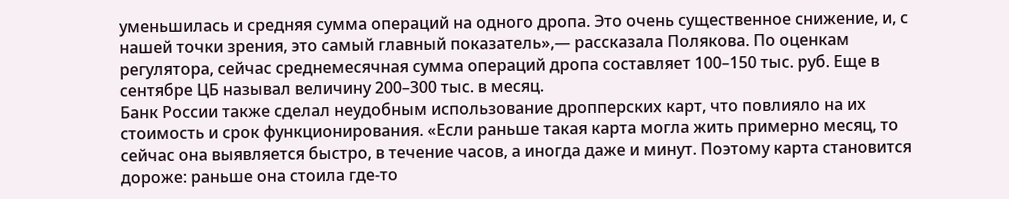уменьшилась и средняя сумма операций на одного дропа. Это очень существенное снижение, и, с нашей точки зрения, это самый главный показатель»,— рассказала Полякова. По оценкам регулятора, сейчас среднемесячная сумма операций дропа составляет 100–150 тыс. руб. Еще в сентябре ЦБ называл величину 200–300 тыс. в месяц.
Банк России также сделал неудобным использование дропперских карт, что повлияло на их стоимость и срок функционирования. «Если раньше такая карта могла жить примерно месяц, то сейчас она выявляется быстро, в течение часов, а иногда даже и минут. Поэтому карта становится дороже: раньше она стоила где-то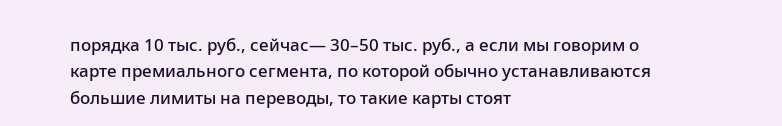порядка 10 тыс. руб., сейчас— 30–50 тыс. руб., а если мы говорим о карте премиального сегмента, по которой обычно устанавливаются большие лимиты на переводы, то такие карты стоят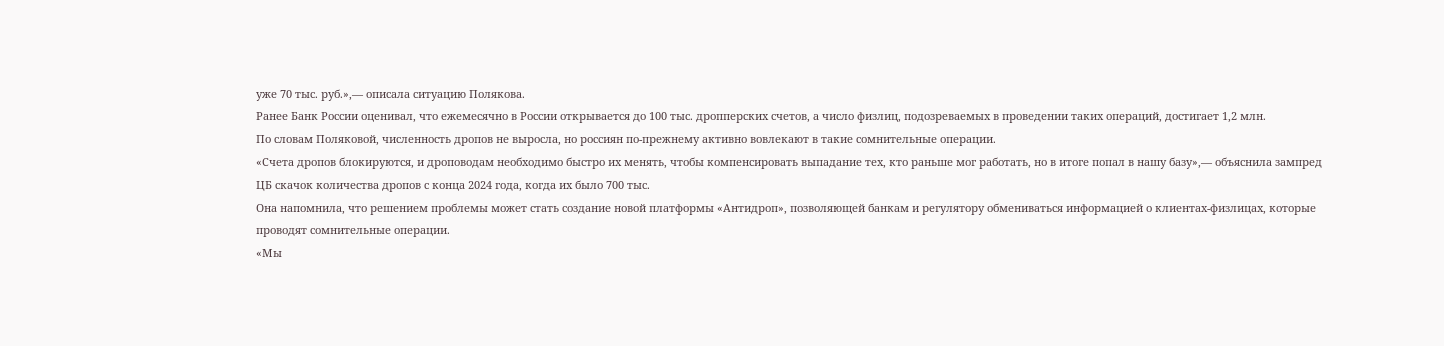уже 70 тыс. руб.»,— описала ситуацию Полякова.
Ранее Банк России оценивал, что ежемесячно в России открывается до 100 тыс. дропперских счетов, а число физлиц, подозреваемых в проведении таких операций, достигает 1,2 млн.
По словам Поляковой, численность дропов не выросла, но россиян по-прежнему активно вовлекают в такие сомнительные операции.
«Счета дропов блокируются, и дроповодам необходимо быстро их менять, чтобы компенсировать выпадание тех, кто раньше мог работать, но в итоге попал в нашу базу»,— объяснила зампред ЦБ скачок количества дропов с конца 2024 года, когда их было 700 тыс.
Она напомнила, что решением проблемы может стать создание новой платформы «Антидроп», позволяющей банкам и регулятору обмениваться информацией о клиентах-физлицах, которые проводят сомнительные операции.
«Мы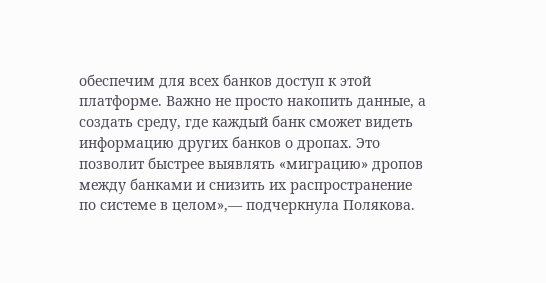обеспечим для всех банков доступ к этой платформе. Важно не просто накопить данные, а создать среду, где каждый банк сможет видеть информацию других банков о дропах. Это позволит быстрее выявлять «миграцию» дропов между банками и снизить их распространение по системе в целом»,— подчеркнула Полякова.